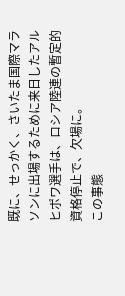既に、せっかく、さいたま国際マラソンに出場するために来日したアルヒポワ選手は、ロシア陸連の暫定的資格停止で、欠場に。
この事態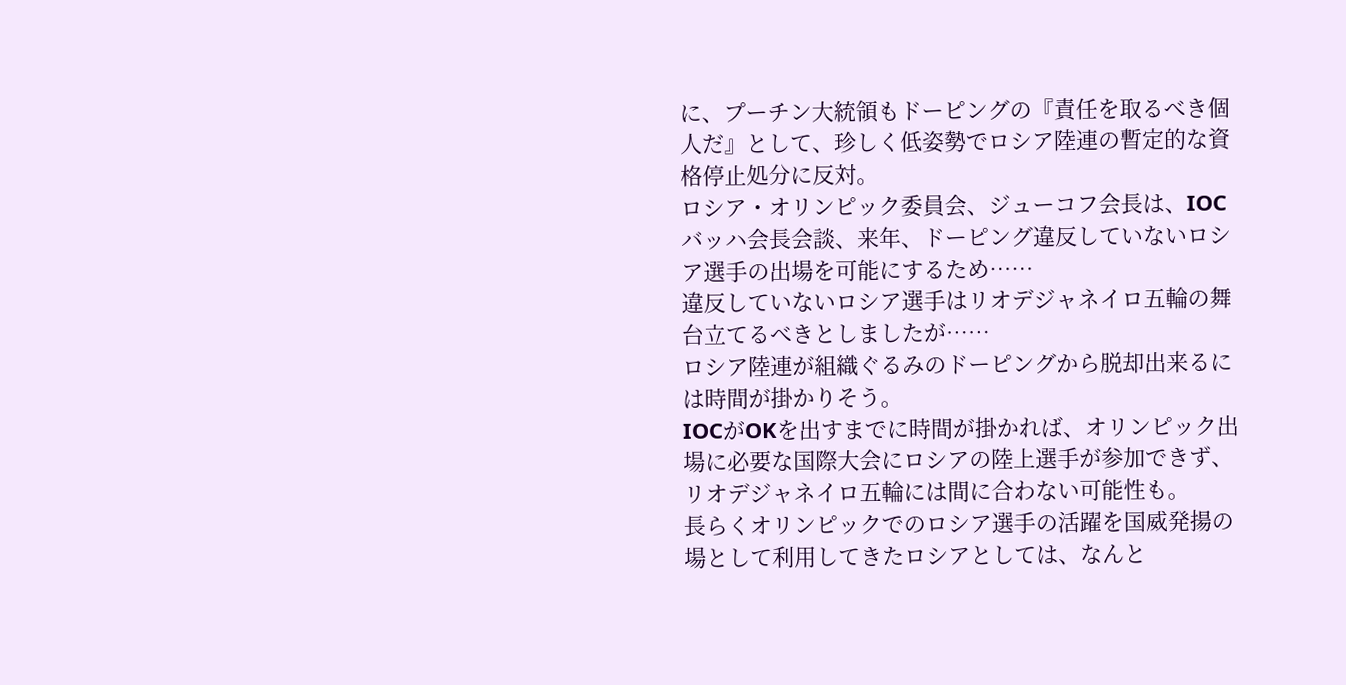に、プーチン大統領もドーピングの『責任を取るべき個人だ』として、珍しく低姿勢でロシア陸連の暫定的な資格停止処分に反対。
ロシア・オリンピック委員会、ジューコフ会長は、IOCバッハ会長会談、来年、ドーピング違反していないロシア選手の出場を可能にするため……
違反していないロシア選手はリオデジャネイロ五輪の舞台立てるべきとしましたが……
ロシア陸連が組織ぐるみのドーピングから脱却出来るには時間が掛かりそう。
IOCがOKを出すまでに時間が掛かれば、オリンピック出場に必要な国際大会にロシアの陸上選手が参加できず、リオデジャネイロ五輪には間に合わない可能性も。
長らくオリンピックでのロシア選手の活躍を国威発揚の場として利用してきたロシアとしては、なんと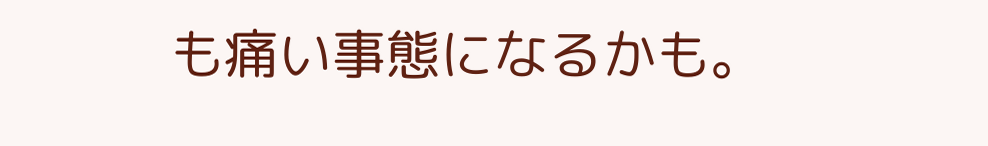も痛い事態になるかも。